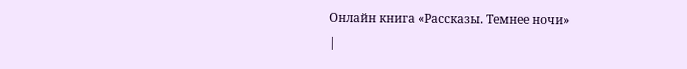Онлайн книга «Рассказы. Темнее ночи»
|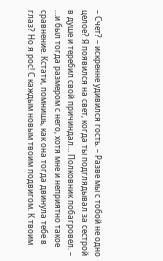– Счет? – искренне удивился гость. – Разве мы с тобой не одно целое? Я появился на свет, когда ты подглядывал за сестрой в душе и теребил свой причиндал… Полковник побагровел. – …и был тогда размером с него, хотя мне и неприятно такое сравнение. Кстати, помнишь, как она тогда двинула тебе в глаз? Но я рос! С каждым новым твоим подвигом. К твоим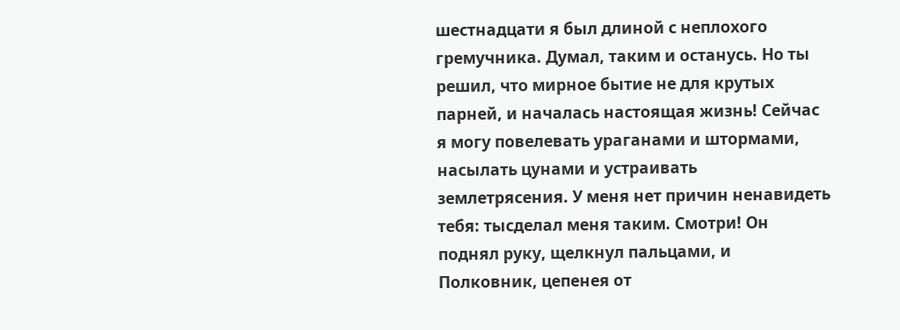шестнадцати я был длиной с неплохого гремучника. Думал, таким и останусь. Но ты решил, что мирное бытие не для крутых парней, и началась настоящая жизнь! Сейчас я могу повелевать ураганами и штормами, насылать цунами и устраивать землетрясения. У меня нет причин ненавидеть тебя: тысделал меня таким. Смотри! Он поднял руку, щелкнул пальцами, и Полковник, цепенея от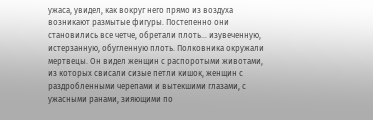ужаса, увидел, как вокруг него прямо из воздуха возникают размытые фигуры. Постепенно они становились все четче, обретали плоть… изувеченную, истерзанную, обугленную плоть. Полковника окружали мертвецы. Он видел женщин с распоротыми животами, из которых свисали сизые петли кишок, женщин с раздробленными черепами и вытекшими глазами, с ужасными ранами, зияющими по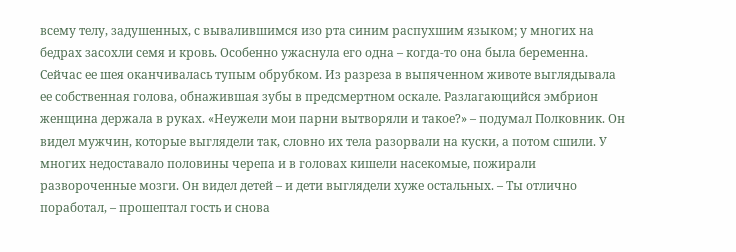всему телу, задушенных, с вывалившимся изо рта синим распухшим языком; у многих на бедрах засохли семя и кровь. Особенно ужаснула его одна – когда-то она была беременна. Сейчас ее шея оканчивалась тупым обрубком. Из разреза в выпяченном животе выглядывала ее собственная голова, обнажившая зубы в предсмертном оскале. Разлагающийся эмбрион женщина держала в руках. «Неужели мои парни вытворяли и такое?» – подумал Полковник. Он видел мужчин, которые выглядели так, словно их тела разорвали на куски, а потом сшили. У многих недоставало половины черепа и в головах кишели насекомые, пожирали развороченные мозги. Он видел детей – и дети выглядели хуже остальных. – Ты отлично поработал, – прошептал гость и снова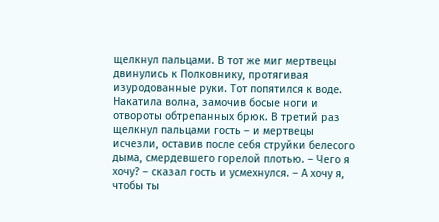щелкнул пальцами. В тот же миг мертвецы двинулись к Полковнику, протягивая изуродованные руки. Тот попятился к воде. Накатила волна, замочив босые ноги и отвороты обтрепанных брюк. В третий раз щелкнул пальцами гость – и мертвецы исчезли, оставив после себя струйки белесого дыма, смердевшего горелой плотью. – Чего я хочу? – сказал гость и усмехнулся. – А хочу я, чтобы ты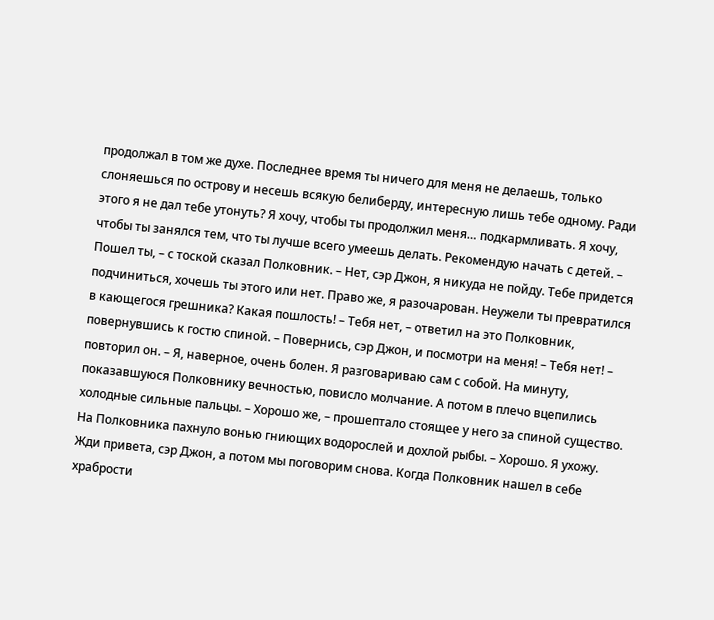продолжал в том же духе. Последнее время ты ничего для меня не делаешь, только слоняешься по острову и несешь всякую белиберду, интересную лишь тебе одному. Ради этого я не дал тебе утонуть? Я хочу, чтобы ты продолжил меня… подкармливать. Я хочу, чтобы ты занялся тем, что ты лучше всего умеешь делать. Рекомендую начать с детей. – Пошел ты, – с тоской сказал Полковник. – Нет, сэр Джон, я никуда не пойду. Тебе придется подчиниться, хочешь ты этого или нет. Право же, я разочарован. Неужели ты превратился в кающегося грешника? Какая пошлость! – Тебя нет, – ответил на это Полковник, повернувшись к гостю спиной. – Повернись, сэр Джон, и посмотри на меня! – Тебя нет! – повторил он. – Я, наверное, очень болен. Я разговариваю сам с собой. На минуту, показавшуюся Полковнику вечностью, повисло молчание. А потом в плечо вцепились холодные сильные пальцы. – Хорошо же, – прошептало стоящее у него за спиной существо. На Полковника пахнуло вонью гниющих водорослей и дохлой рыбы. – Хорошо. Я ухожу. Жди привета, сэр Джон, а потом мы поговорим снова. Когда Полковник нашел в себе храбрости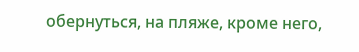обернуться, на пляже, кроме него,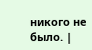никого не было. |